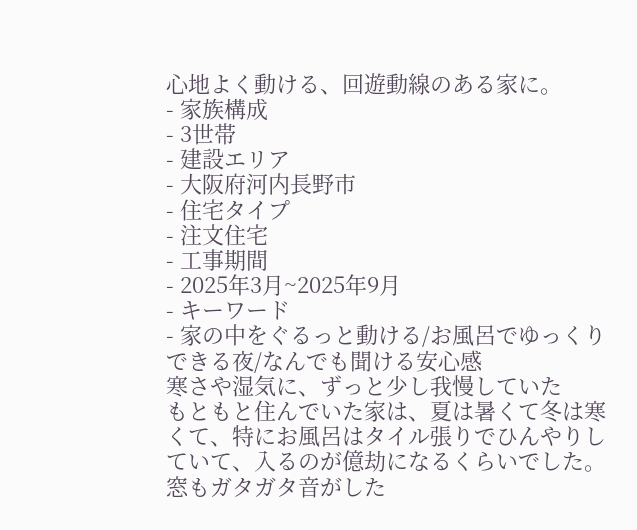心地よく動ける、回遊動線のある家に。
- 家族構成
- 3世帯
- 建設エリア
- 大阪府河内長野市
- 住宅タイプ
- 注文住宅
- 工事期間
- 2025年3月~2025年9月
- キーワード
- 家の中をぐるっと動ける/お風呂でゆっくりできる夜/なんでも聞ける安心感
寒さや湿気に、ずっと少し我慢していた
もともと住んでいた家は、夏は暑くて冬は寒くて、特にお風呂はタイル張りでひんやりしていて、入るのが億劫になるくらいでした。 窓もガタガタ音がした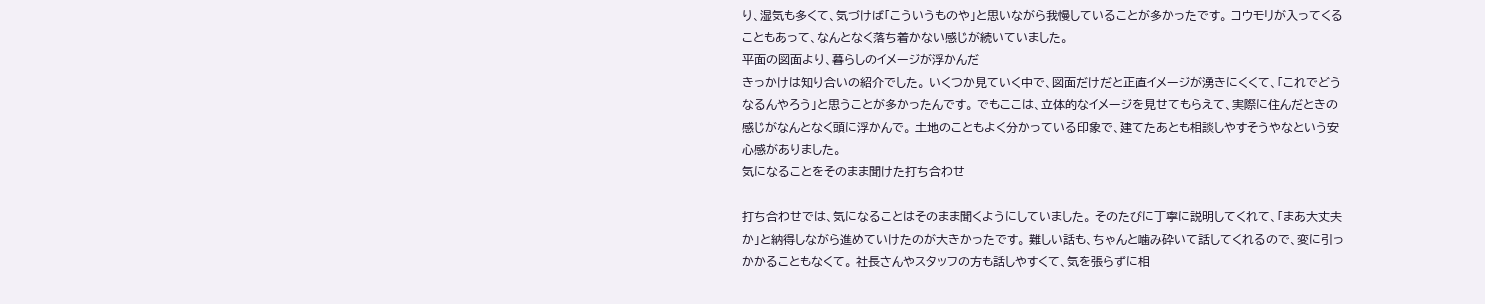り、湿気も多くて、気づけば「こういうものや」と思いながら我慢していることが多かったです。 コウモリが入ってくることもあって、なんとなく落ち着かない感じが続いていました。
平面の図面より、暮らしのイメージが浮かんだ
きっかけは知り合いの紹介でした。 いくつか見ていく中で、図面だけだと正直イメージが湧きにくくて、「これでどうなるんやろう」と思うことが多かったんです。 でもここは、立体的なイメージを見せてもらえて、実際に住んだときの感じがなんとなく頭に浮かんで。 土地のこともよく分かっている印象で、建てたあとも相談しやすそうやなという安心感がありました。
気になることをそのまま聞けた打ち合わせ

打ち合わせでは、気になることはそのまま聞くようにしていました。 そのたびに丁寧に説明してくれて、「まあ大丈夫か」と納得しながら進めていけたのが大きかったです。 難しい話も、ちゃんと噛み砕いて話してくれるので、変に引っかかることもなくて。 社長さんやスタッフの方も話しやすくて、気を張らずに相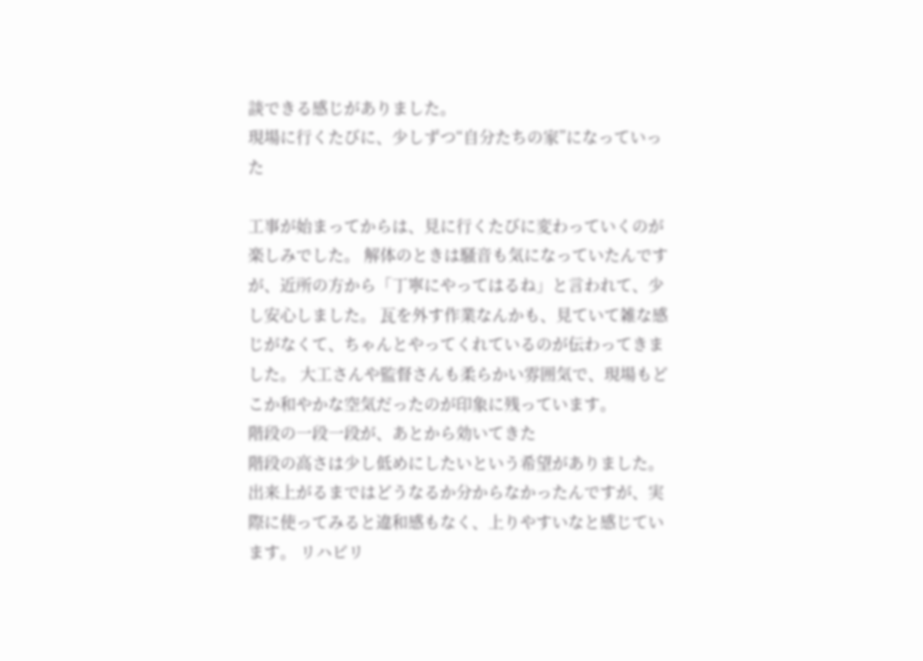談できる感じがありました。
現場に行くたびに、少しずつ“自分たちの家”になっていった

工事が始まってからは、見に行くたびに変わっていくのが楽しみでした。 解体のときは騒音も気になっていたんですが、近所の方から「丁寧にやってはるね」と言われて、少し安心しました。 瓦を外す作業なんかも、見ていて雑な感じがなくて、ちゃんとやってくれているのが伝わってきました。 大工さんや監督さんも柔らかい雰囲気で、現場もどこか和やかな空気だったのが印象に残っています。
階段の一段一段が、あとから効いてきた
階段の高さは少し低めにしたいという希望がありました。 出来上がるまではどうなるか分からなかったんですが、実際に使ってみると違和感もなく、上りやすいなと感じています。 リハビリ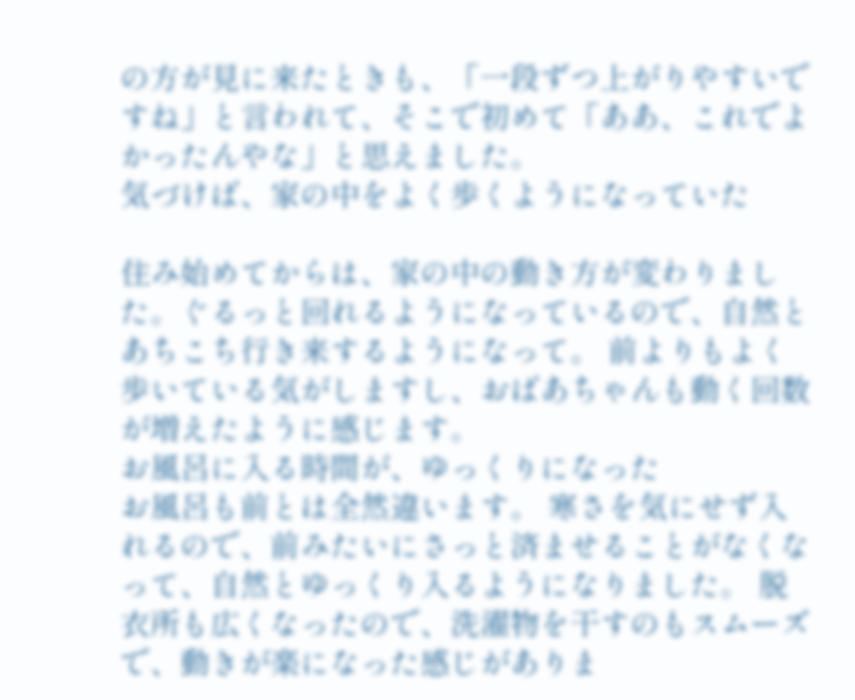の方が見に来たときも、「一段ずつ上がりやすいですね」と言われて、そこで初めて「ああ、これでよかったんやな」と思えました。
気づけば、家の中をよく歩くようになっていた

住み始めてからは、家の中の動き方が変わりました。ぐるっと回れるようになっているので、自然とあちこち行き来するようになって。 前よりもよく歩いている気がしますし、おばあちゃんも動く回数が増えたように感じます。
お風呂に入る時間が、ゆっくりになった
お風呂も前とは全然違います。 寒さを気にせず入れるので、前みたいにさっと済ませることがなくなって、自然とゆっくり入るようになりました。 脱衣所も広くなったので、洗濯物を干すのもスムーズで、動きが楽になった感じがありま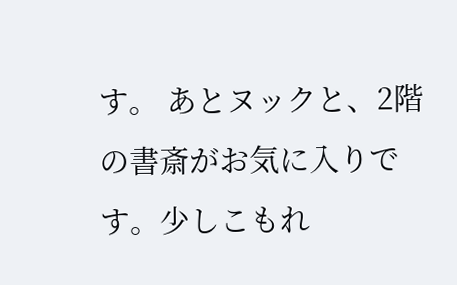す。 あとヌックと、2階の書斎がお気に入りです。少しこもれ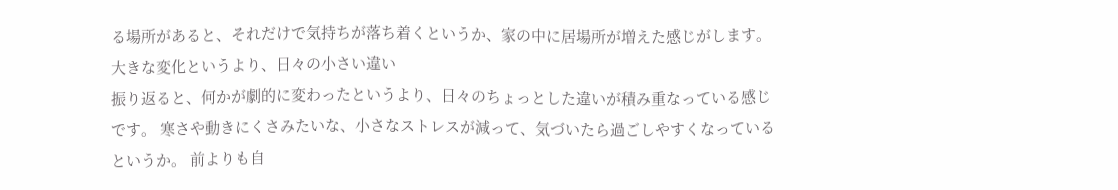る場所があると、それだけで気持ちが落ち着くというか、家の中に居場所が増えた感じがします。
大きな変化というより、日々の小さい違い
振り返ると、何かが劇的に変わったというより、日々のちょっとした違いが積み重なっている感じです。 寒さや動きにくさみたいな、小さなストレスが減って、気づいたら過ごしやすくなっているというか。 前よりも自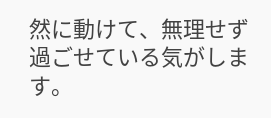然に動けて、無理せず過ごせている気がします。